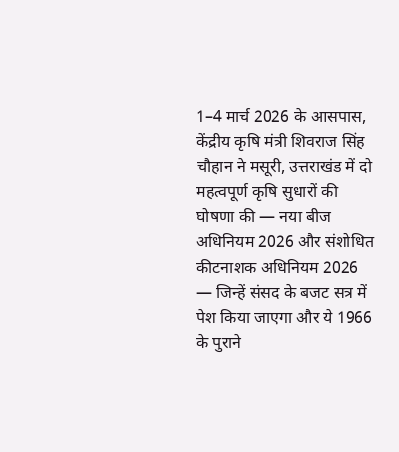1–4 मार्च 2026 के आसपास, केंद्रीय कृषि मंत्री शिवराज सिंह चौहान ने मसूरी, उत्तराखंड में दो महत्वपूर्ण कृषि सुधारों की घोषणा की — नया बीज अधिनियम 2026 और संशोधित कीटनाशक अधिनियम 2026 — जिन्हें संसद के बजट सत्र में पेश किया जाएगा और ये 1966 के पुराने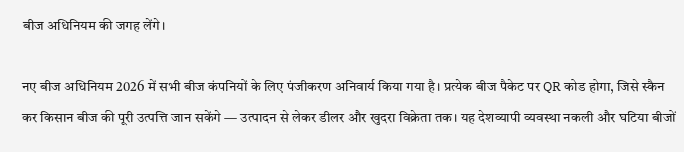बीज अधिनियम की जगह लेंगे।

नए बीज अधिनियम 2026 में सभी बीज कंपनियों के लिए पंजीकरण अनिवार्य किया गया है। प्रत्येक बीज पैकेट पर QR कोड होगा, जिसे स्कैन कर किसान बीज की पूरी उत्पत्ति जान सकेंगे — उत्पादन से लेकर डीलर और खुदरा विक्रेता तक। यह देशव्यापी व्यवस्था नकली और घटिया बीजों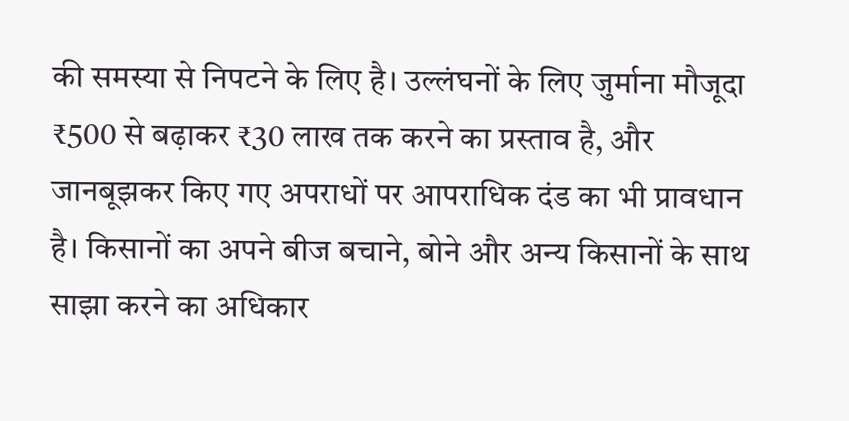की समस्या से निपटने के लिए है। उल्लंघनों के लिए जुर्माना मौजूदा ₹500 से बढ़ाकर ₹30 लाख तक करने का प्रस्ताव है, और जानबूझकर किए गए अपराधों पर आपराधिक दंड का भी प्रावधान है। किसानों का अपने बीज बचाने, बोने और अन्य किसानों के साथ साझा करने का अधिकार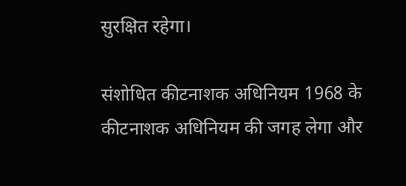सुरक्षित रहेगा।

संशोधित कीटनाशक अधिनियम 1968 के कीटनाशक अधिनियम की जगह लेगा और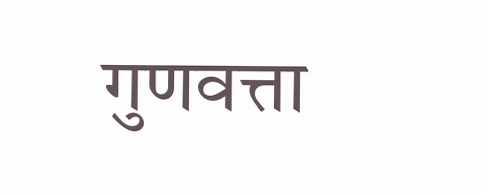गुणवत्ता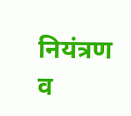नियंत्रण व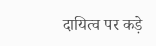दायित्व पर कड़े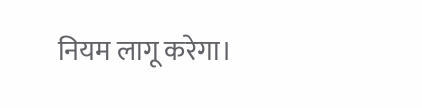नियम लागू करेगा।